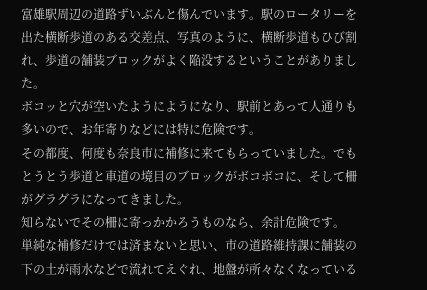富雄駅周辺の道路ずいぶんと傷んでいます。駅のロータリーを出た横断歩道のある交差点、写真のように、横断歩道もひび割れ、歩道の舗装ブロックがよく陥没するということがありました。
ボコッと穴が空いたようにようになり、駅前とあって人通りも多いので、お年寄りなどには特に危険です。
その都度、何度も奈良市に補修に来てもらっていました。でもとうとう歩道と車道の境目のブロックがボコボコに、そして柵がグラグラになってきました。
知らないでその柵に寄っかかろうものなら、余計危険です。
単純な補修だけでは済まないと思い、市の道路維持課に舗装の下の土が雨水などで流れてえぐれ、地盤が所々なくなっている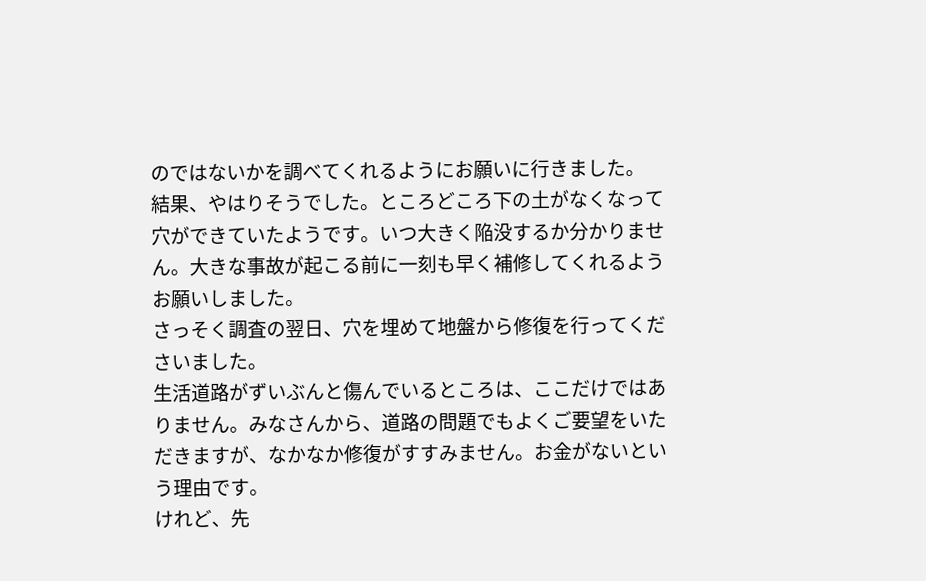のではないかを調べてくれるようにお願いに行きました。
結果、やはりそうでした。ところどころ下の土がなくなって穴ができていたようです。いつ大きく陥没するか分かりません。大きな事故が起こる前に一刻も早く補修してくれるようお願いしました。
さっそく調査の翌日、穴を埋めて地盤から修復を行ってくださいました。
生活道路がずいぶんと傷んでいるところは、ここだけではありません。みなさんから、道路の問題でもよくご要望をいただきますが、なかなか修復がすすみません。お金がないという理由です。
けれど、先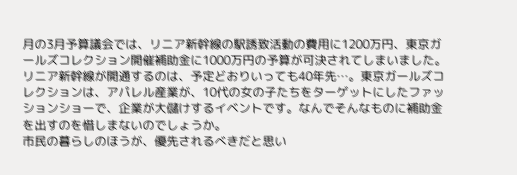月の3月予算議会では、リニア新幹線の駅誘致活動の費用に1200万円、東京ガールズコレクション開催補助金に1000万円の予算が可決されてしまいました。リニア新幹線が開通するのは、予定どおりいっても40年先…。東京ガールズコレクションは、アパレル産業が、10代の女の子たちをターゲットにしたファッションショーで、企業が大儲けするイベントです。なんでそんなものに補助金を出すのを惜しまないのでしょうか。
市民の暮らしのほうが、優先されるべきだと思い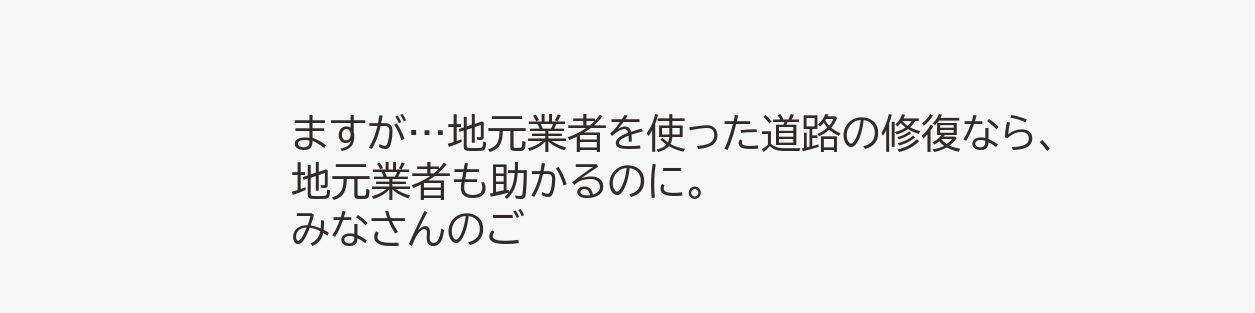ますが…地元業者を使った道路の修復なら、地元業者も助かるのに。
みなさんのご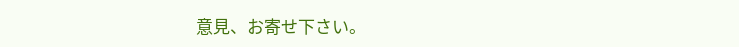意見、お寄せ下さい。